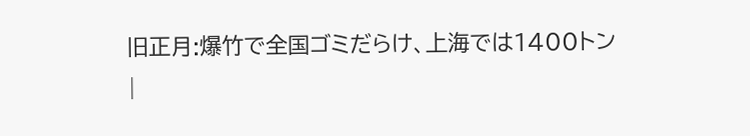旧正月:爆竹で全国ゴミだらけ、上海では1400トン |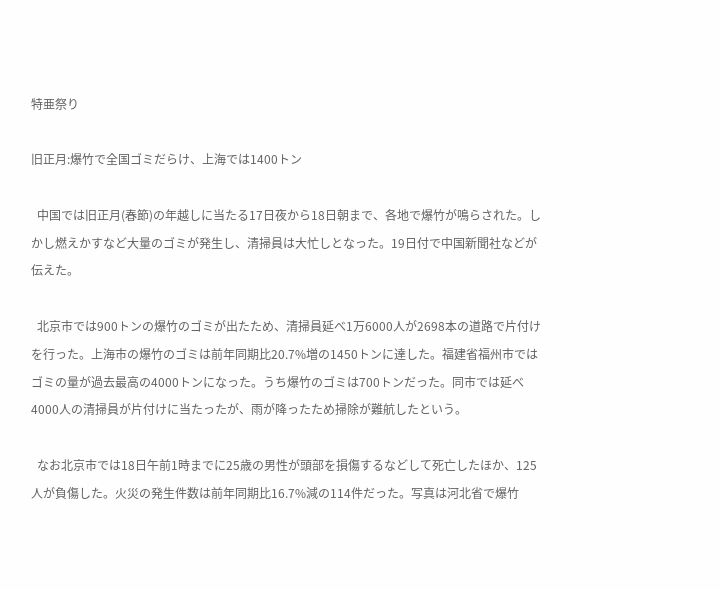特亜祭り

旧正月:爆竹で全国ゴミだらけ、上海では1400トン

  中国では旧正月(春節)の年越しに当たる17日夜から18日朝まで、各地で爆竹が鳴らされた。しかし燃えかすなど大量のゴミが発生し、清掃員は大忙しとなった。19日付で中国新聞社などが伝えた。

  北京市では900トンの爆竹のゴミが出たため、清掃員延べ1万6000人が2698本の道路で片付けを行った。上海市の爆竹のゴミは前年同期比20.7%増の1450トンに達した。福建省福州市ではゴミの量が過去最高の4000トンになった。うち爆竹のゴミは700トンだった。同市では延べ4000人の清掃員が片付けに当たったが、雨が降ったため掃除が難航したという。

  なお北京市では18日午前1時までに25歳の男性が頭部を損傷するなどして死亡したほか、125人が負傷した。火災の発生件数は前年同期比16.7%減の114件だった。写真は河北省で爆竹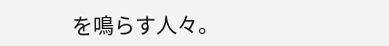を鳴らす人々。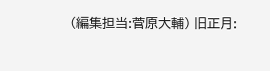(編集担当:菅原大輔) 旧正月: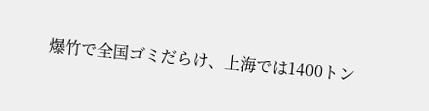爆竹で全国ゴミだらけ、上海では1400トン